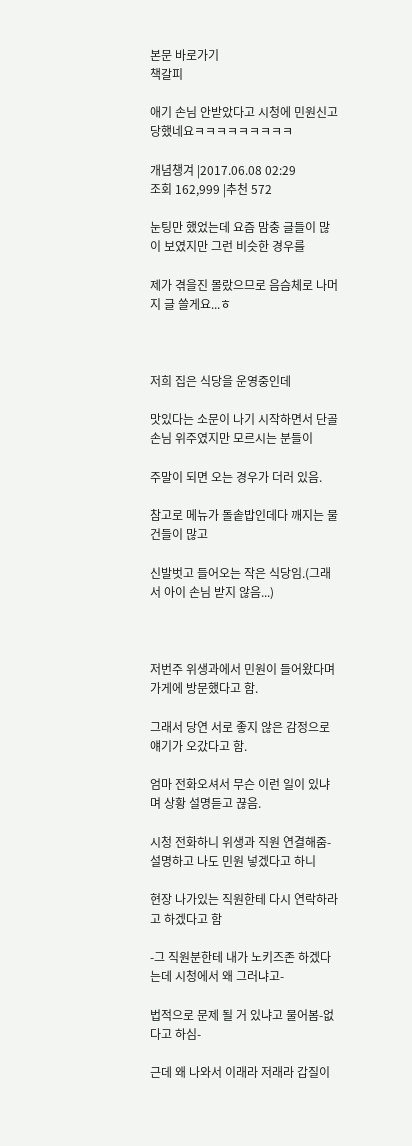본문 바로가기
책갈피

애기 손님 안받았다고 시청에 민원신고당했네요ㅋㅋㅋㅋㅋㅋㅋㅋㅋ

개념챙겨 |2017.06.08 02:29
조회 162,999 |추천 572

눈팅만 했었는데 요즘 맘충 글들이 많이 보였지만 그런 비슷한 경우를

제가 겪을진 몰랐으므로 음슴체로 나머지 글 쓸게요...ㅎ



저희 집은 식당을 운영중인데

맛있다는 소문이 나기 시작하면서 단골 손님 위주였지만 모르시는 분들이

주말이 되면 오는 경우가 더러 있음.

참고로 메뉴가 돌솥밥인데다 깨지는 물건들이 많고

신발벗고 들어오는 작은 식당임.(그래서 아이 손님 받지 않음...)



저번주 위생과에서 민원이 들어왔다며 가게에 방문했다고 함.

그래서 당연 서로 좋지 않은 감정으로 얘기가 오갔다고 함.

엄마 전화오셔서 무슨 이런 일이 있냐며 상황 설명듣고 끊음.

시청 전화하니 위생과 직원 연결해줌-설명하고 나도 민원 넣겠다고 하니

현장 나가있는 직원한테 다시 연락하라고 하겠다고 함

-그 직원분한테 내가 노키즈존 하겠다는데 시청에서 왜 그러냐고-

법적으로 문제 될 거 있냐고 물어봄-없다고 하심-

근데 왜 나와서 이래라 저래라 갑질이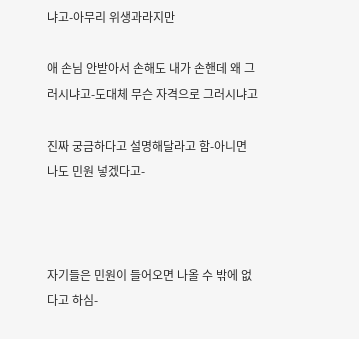냐고-아무리 위생과라지만

애 손님 안받아서 손해도 내가 손핸데 왜 그러시냐고-도대체 무슨 자격으로 그러시냐고

진짜 궁금하다고 설명해달라고 함-아니면 나도 민원 넣겠다고-



자기들은 민원이 들어오면 나올 수 밖에 없다고 하심-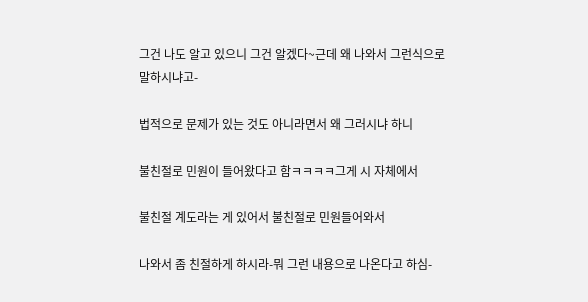그건 나도 알고 있으니 그건 알겠다~근데 왜 나와서 그런식으로 말하시냐고-

법적으로 문제가 있는 것도 아니라면서 왜 그러시냐 하니

불친절로 민원이 들어왔다고 함ㅋㅋㅋㅋ그게 시 자체에서

불친절 계도라는 게 있어서 불친절로 민원들어와서

나와서 좀 친절하게 하시라-뭐 그런 내용으로 나온다고 하심-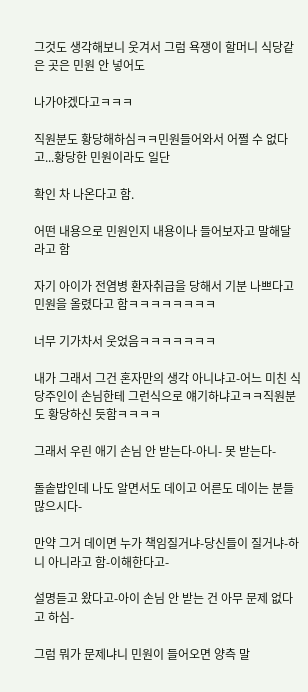그것도 생각해보니 웃겨서 그럼 욕쟁이 할머니 식당같은 곳은 민원 안 넣어도

나가야겠다고ㅋㅋㅋ

직원분도 황당해하심ㅋㅋ민원들어와서 어쩔 수 없다고...황당한 민원이라도 일단

확인 차 나온다고 함.

어떤 내용으로 민원인지 내용이나 들어보자고 말해달라고 함

자기 아이가 전염병 환자취급을 당해서 기분 나쁘다고 민원을 올렸다고 함ㅋㅋㅋㅋㅋㅋㅋㅋ

너무 기가차서 웃었음ㅋㅋㅋㅋㅋㅋㅋ

내가 그래서 그건 혼자만의 생각 아니냐고-어느 미친 식당주인이 손님한테 그런식으로 얘기하냐고ㅋㅋ직원분도 황당하신 듯함ㅋㅋㅋㅋ

그래서 우린 애기 손님 안 받는다-아니- 못 받는다-

돌솥밥인데 나도 알면서도 데이고 어른도 데이는 분들 많으시다-

만약 그거 데이면 누가 책임질거냐-당신들이 질거냐-하니 아니라고 함-이해한다고-

설명듣고 왔다고-아이 손님 안 받는 건 아무 문제 없다고 하심-

그럼 뭐가 문제냐니 민원이 들어오면 양측 말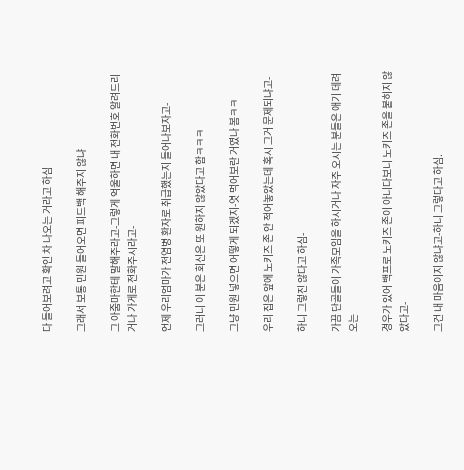다 들어보려고 확인 차 나오는 거라고 하심

그래서 보통 민원 들어오면 피드백 해주지 않냐

그 아줌마한테 말해주라고-그렇게 억울하면 내 전화번호 알려드리거나 가게로 전화주시라고-

언제 우리엄마가 전염병 환자로 취급했는지 들어나보자고-

그러니 이 분은 회신은 또 원하지 않았다고 함ㅋㅋㅋ

그냥 민원 넣으면 어떻게 되겠지-엿 먹어보란 거였나 봄ㅋㅋ

우리 집은 앞에 노키즈 존 안 적어놓았는데 혹시 그거 문제되냐고-

하니 그렇진 않다고 하심-

가끔 단골들이 가족모임을 하시거나 자주 오시는 분들은 애기 데려오는

경우가 있어 백프로 노키즈 존이 아니다보니 노키즈 존을 붙히지 않았다고-

그건 내 마음이지 않냐고-하니 그렇다고 하심.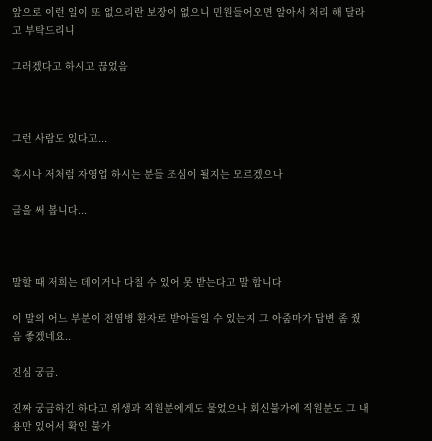앞으로 이런 일이 또 없으리란 보장이 없으니 민원들어오면 알아서 처리 해 달라고 부탁드리니

그러겠다고 하시고 끊었음



그런 사람도 있다고...

혹시나 저처럼 자영업 하시는 분들 조심이 될지는 모르겠으나

글을 써 봅니다...



말할 때 저희는 데이거나 다칠 수 있어 못 받는다고 말 합니다

이 말의 어느 부분이 전염병 환자로 받아들일 수 있는지 그 아줌마가 답변 좀 줬음 좋겠네요..

진심 궁금.

진짜 궁금하긴 하다고 위생과 직원분에게도 물었으나 회신불가에 직원분도 그 내용만 있어서 확인 불가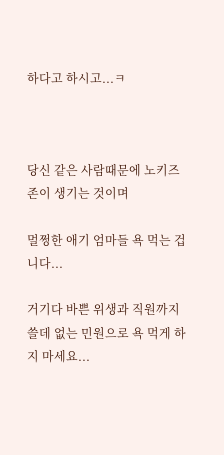하다고 하시고...ㅋ



당신 같은 사람때문에 노키즈존이 생기는 것이며

멀쩡한 애기 엄마들 욕 먹는 겁니다...

거기다 바쁜 위생과 직원까지 쓸데 없는 민원으로 욕 먹게 하지 마세요...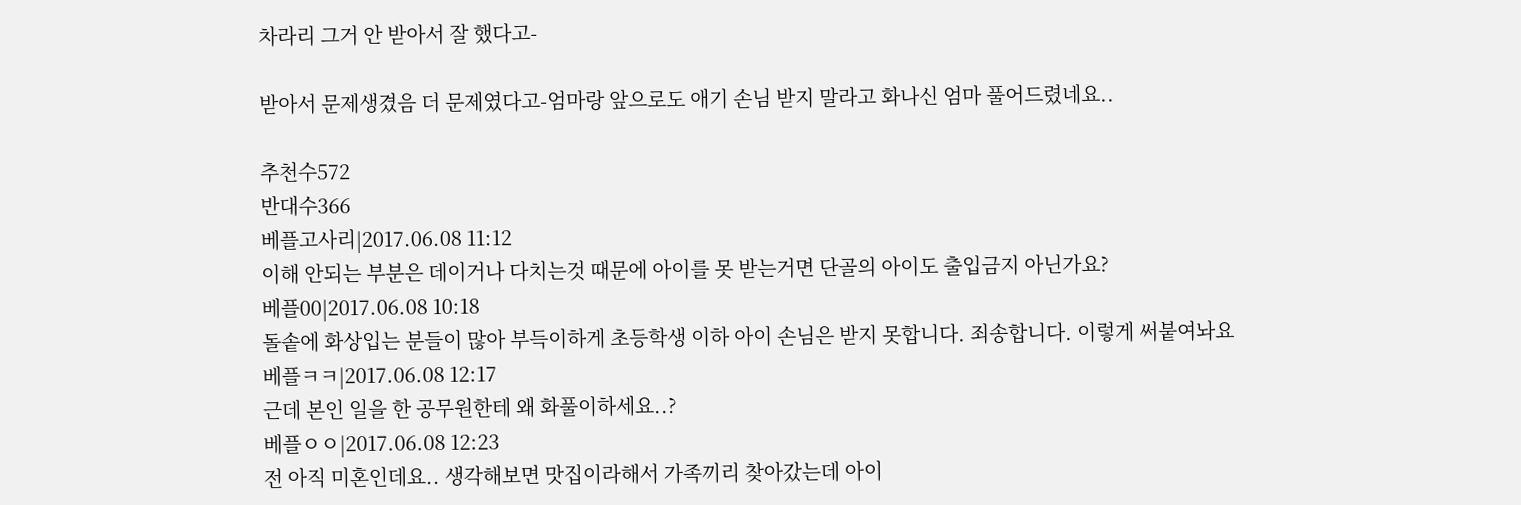차라리 그거 안 받아서 잘 했다고-

받아서 문제생겼음 더 문제였다고-엄마랑 앞으로도 애기 손님 받지 말라고 화나신 엄마 풀어드렸네요..

추천수572
반대수366
베플고사리|2017.06.08 11:12
이해 안되는 부분은 데이거나 다치는것 때문에 아이를 못 받는거면 단골의 아이도 출입금지 아닌가요?
베플00|2017.06.08 10:18
돌솥에 화상입는 분들이 많아 부득이하게 초등학생 이하 아이 손님은 받지 못합니다. 죄송합니다. 이렇게 써붙여놔요
베플ㅋㅋ|2017.06.08 12:17
근데 본인 일을 한 공무원한테 왜 화풀이하세요..?
베플ㅇㅇ|2017.06.08 12:23
전 아직 미혼인데요.. 생각해보면 맛집이라해서 가족끼리 찾아갔는데 아이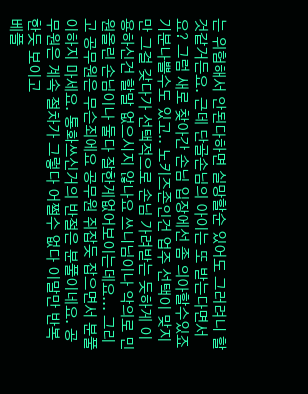는 위험해서 안된다하면 실망할순 있어도 그러려니 할것같거든요. 근데 단골손님의 아이는 또 받는다면서요? 그럼 새로 찾아간 손님 입장에선 좀 의아할수있죠 기분나쁠수도 있고.. 노키즈존인건 업주 선택이 맞지만 그걸 갖다가 선택적으로 손님 가려받는 듯하게 이용하신건 할말 없으시지 않나요 쓰니님이나 악의로 민원올린 손님이나 둘다 잘한게없어보이는데요... 그리고 공무원은 무슨죄에요 공무원 쥐잡듯 잡으면서 분풀이하지 마세요. 통화쓰신거의 반절은 분풀이네요. 공무원은 계속 절차가 그렇다 어쩔수 없다 이말만 반복한듯 보이고
베플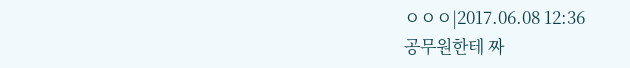ㅇㅇㅇ|2017.06.08 12:36
공무원한테 짜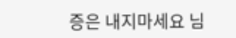증은 내지마세요 님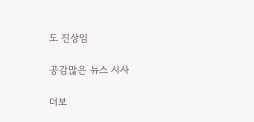도 진상임

공감많은 뉴스 시사

더보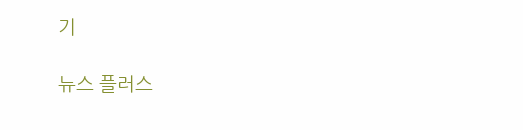기

뉴스 플러스